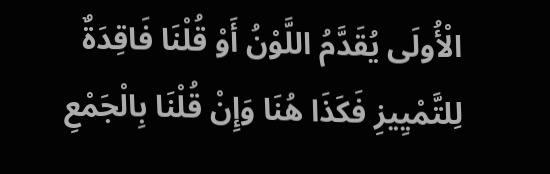الْأُولَى يُقَدَّمُ اللَّوْنُ أَوْ قُلْنَا فَاقِدَةٌ لِلتَّمْيِيزِ فَكَذَا هُنَا وَإِنْ قُلْنَا بِالْجَمْعِ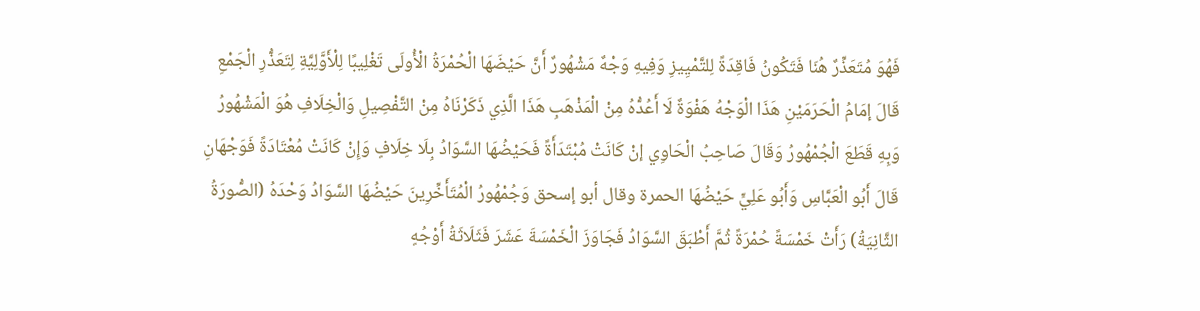فَهُوَ مُتَعَذِّرٌ هُنَا فَتَكُونُ فَاقِدَةً لِلتَّمْيِيزِ وَفِيهِ وَجْهٌ مَشْهُورٌ أَنَّ حَيْضَهَا الْحُمْرَةُ الْأُولَى تَغْلِيبًا لِلْأَوَّلِيَّةِ لِتَعَذُّرِ الْجَمْعِ قَالَ إمَامُ الْحَرَمَيْنِ هَذَا الْوَجْهُ هَفْوَةٌ لَا أَعُدُّهُ مِنْ الْمَذْهَبِ هَذَا الَّذِي ذَكَرْنَاهُ مِنْ التَّفْصِيلِ وَالْخِلَافِ هُوَ الْمَشْهُورُ وَبِهِ قَطَعَ الْجُمْهُورُ وَقَالَ صَاحِبُ الْحَاوِي إنْ كَانَتْ مُبْتَدَأَةً فَحَيْضُهَا السَّوَادُ بِلَا خِلَافٍ وَإِنْ كَانَتْ مُعْتَادَةً فَوَجْهَانِ قَالَ أَبُو الْعَبَّاسِ وَأَبُو عَلِيٍّ حَيْضُهَا الحمرة وقال أبو إسحق وَجُمْهُورُ الْمُتَأَخِّرِينَ حَيْضُهَا السَّوَادُ وَحْدَهُ (الصُّورَةُ الثَّانِيَةُ) رَأَتْ خَمْسَةً حُمْرَةً ثُمَّ أَطْبَقَ السَّوَادُ فَجَاوَزَ الْخَمْسَةَ عَشَرَ فَثَلَاثَةُ أَوْجُهٍ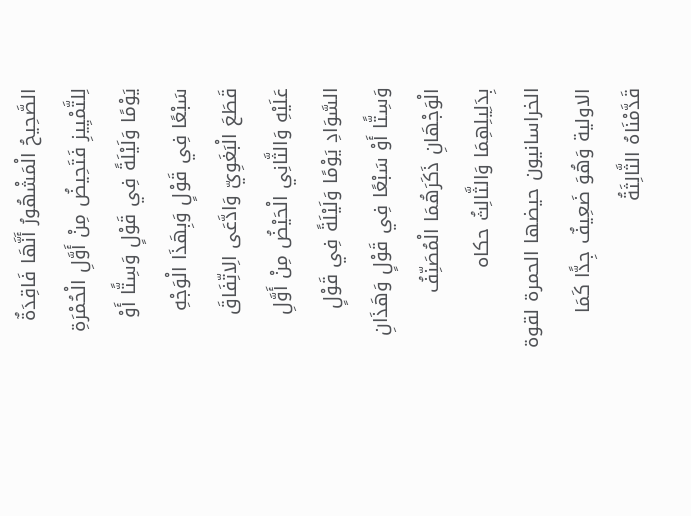الصَّحِيحُ الْمَشْهُورُ أَنَّهَا فَاقِدَةٌ لِلتَّمْيِيزِ فَتَحِيضُ مِنْ أَوَّلِ الْحُمْرَةِ يَوْمًا وَلَيْلَةً فِي قَوْلٍ وَسِتًّا أَوْ سَبْعًا فِي قَوْلٍ وَبِهَذَا الْوَجْهِ قَطَعَ الْبَغَوِيّ وَادَّعَى الِاتِّفَاقَ عَلَيْهِ وَالثَّانِي الْحَيْضُ مِنْ أَوَّلِ السَّوَادِ يَوْمًا وَلَيْلَةً فِي قَوْلٍ وَسِتًّا أَوْ سَبْعًا فِي قَوْلٍ وَهَذَانِ الْوَجْهَانِ ذَكَرَهُمَا الْمُصَنِّفُ بِدَلِيلِهِمَا وَالثَّالِثُ حكاه الخراسانيون حيضها الحمرة لقوة الاولية وَهُوَ ضَعِيفٌ جِدًّا كَمَا قَدَّمْنَاهُ الثَّالِثَةُ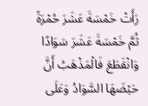رَأَتْ خَمْسَةَ عَشَرَ حُمْرَةً ثُمَّ خَمْسَةَ عَشَرَ سَوَادًا وَانْقَطَعَ فَالْمَذْهَبُ أَنَّ حَيْضَهَا السَّوَادُ وَعَلَى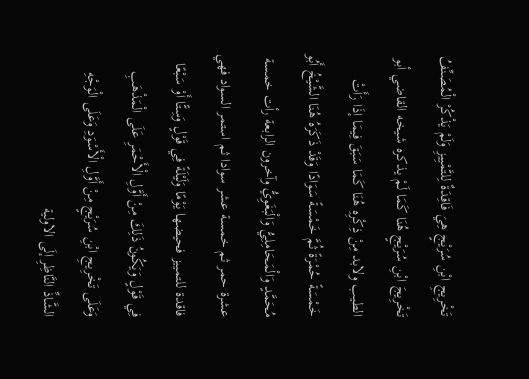تَخْرِيجِ ابْنِ سُرَيْجٍ هِيَ فَاقِدَةٌ لِلتَّمْيِيزِ وَلَمْ يَذْكُرْ الْمُصَنِّفُ
تَخْرِيجَ ابْنِ سُرَيْجٍ هُنَا كَمَا لَمْ يذكره شيخه القاضي أبو الطيب ولابد مِنْ ذِكْرِهِ هُنَا كَمَا سَبَقَ فِيمَا إذَا رَأَتْ خَمْسَةً حُمْرَةً ثُمَّ خَمْسَةً سَوَادًا وَقَدْ ذَكَرَهُ هُنَا الشَّيْخُ أَبُو مُحَمَّدٍ وَالْمَحَامِلِيُّ وَالْبَغَوِيُّ وآخرون الرابعة رأت خمسة عشرة حمر ثم خمسة عشر سوادا ثم استمر السواد فهي فاقدة للتمييز فحيضها يَوْمًا وَلَيْلَةً فِي قَوْلٍ وَسِتًّا أَوْ سَبْعًا فِي قَوْلٍ وَيَكُونُ ذَلِكَ مِنْ أَوَّلِ الْأَحْمَرِ عَلَى الْمَذْهَبِ وَعَلَى تَخْرِيجِ ابْنِ سُرَيْجٍ مِنْ أَوَّلِ الْأَسْوَدِ وَعَلَى الْوَجْهِ الشَّاذِّ النَّاظِرِ إلَى الاولية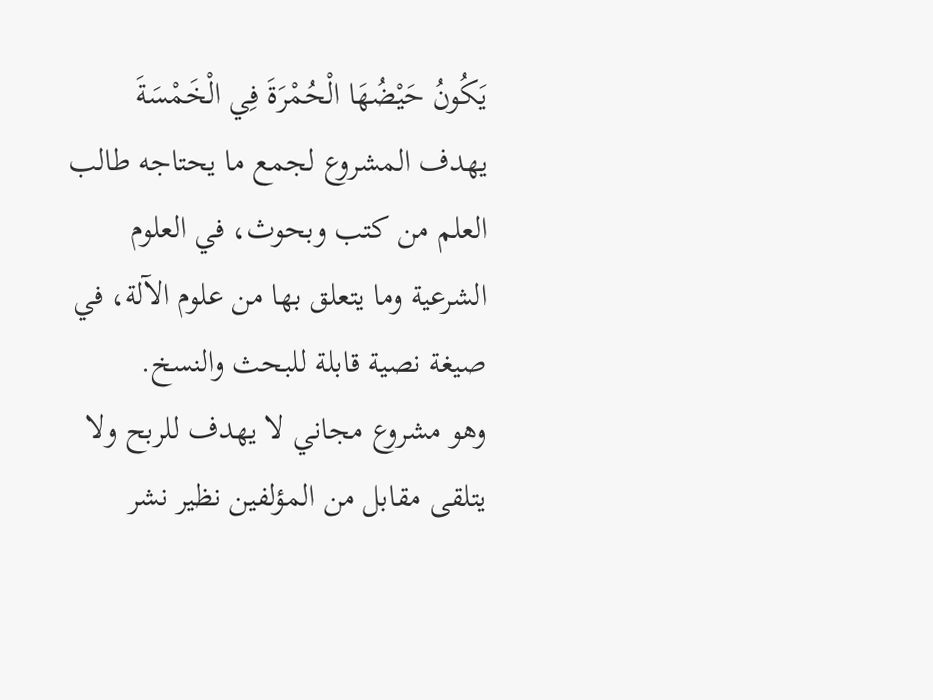يَكُونُ حَيْضُهَا الْحُمْرَةَ فِي الْخَمْسَةَ
يهدف المشروع لجمع ما يحتاجه طالب العلم من كتب وبحوث، في العلوم الشرعية وما يتعلق بها من علوم الآلة، في صيغة نصية قابلة للبحث والنسخ.
وهو مشروع مجاني لا يهدف للربح ولا يتلقى مقابل من المؤلفين نظير نشر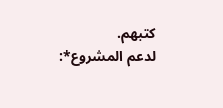كتبهم.
لدعم المشروع*: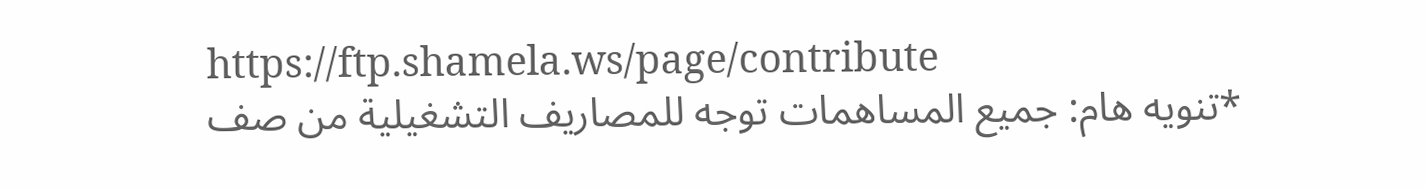https://ftp.shamela.ws/page/contribute
*تنويه هام: جميع المساهمات توجه للمصاريف التشغيلية من صف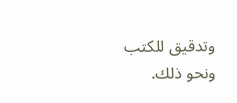وتدقيق للكتب ونحو ذلك.